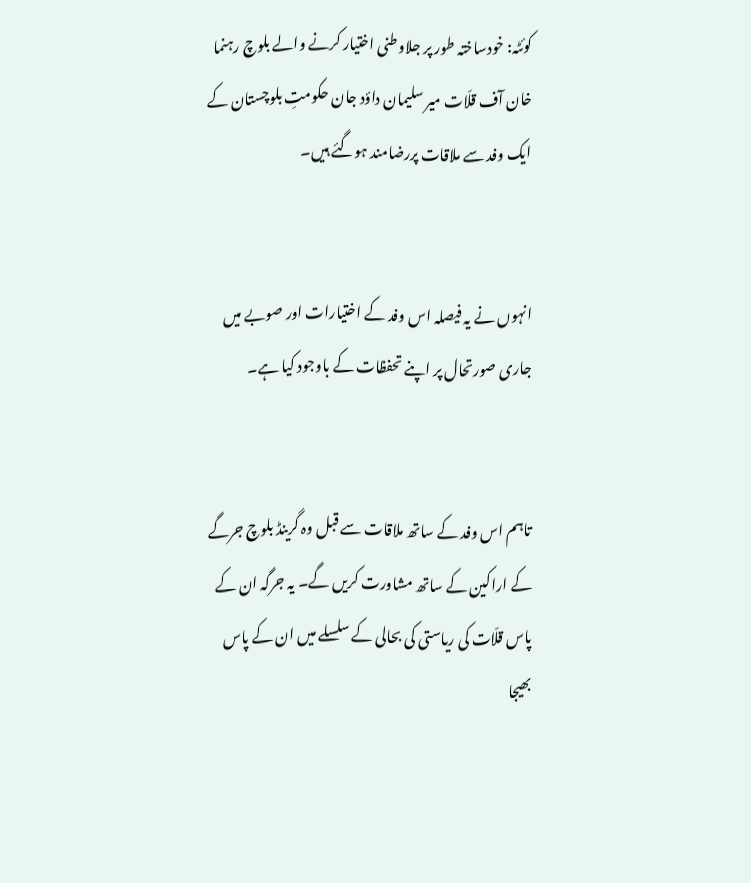کوئٹہ: خودساختہ طور پر جلاوطنی اختیار کرنے والے بلوچ رہنما خان آف قلّات میر سلیمان داؤد جان حکومتِ بلوچستان کے ایک وفد سے ملاقات پررضامند ہوگئے ہیں۔


انہوں نے یہ فیصلہ اس وفد کے اختیارات اور صوبے میں جاری صورتحال پر اپنے تحفظات کے باوجود کیا ہے۔


تاہم اس وفد کے ساتھ ملاقات سے قبل وہ گرینڈ بلوچ جرگے کے اراکین کے ساتھ مشاورت کریں گے۔ یہ جرگہ ان کے پاس قلّات کی ریاستی کی بحالی کے سلسلے میں ان کے پاس بھیجا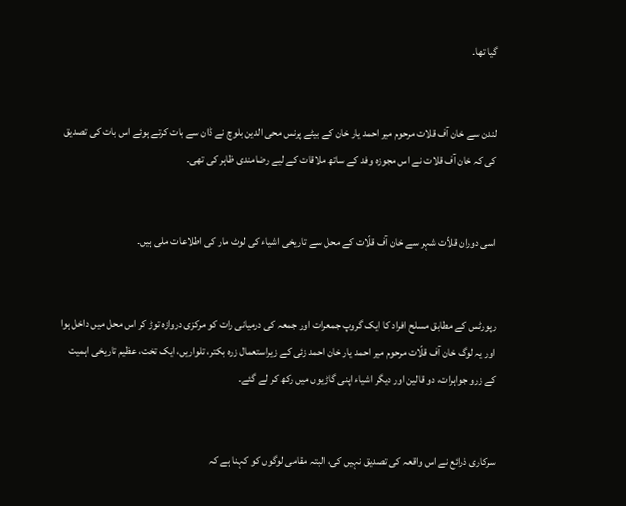گیا تھا۔


لندن سے خان آف قلات مرحوم میر احمد یار خان کے بیٹے پرنس محی الدین بلوچ نے ڈان سے بات کرتے ہوئے اس بات کی تصدیق کی کہ خان آف قلات نے اس مجوزہ وفد کے ساتھ ملاقات کے لیے رضامندی ظاہر کی تھی۔


اسی دوران قلاّت شہر سے خان آف قلّات کے محل سے تاریخی اشیاء کی لوٹ مار کی اطلاعات ملی ہیں۔


رپورٹس کے مطابق مسلح افراد کا ایک گروپ جمعرات اور جمعہ کی درمیانی رات کو مرکزی دروازہ توڑ کر اس محل میں داخل ہوا اور یہ لوگ خان آف قلّات مرحوم میر احمد یار خان احمد زئی کے زیراستعمال زرہ بکتر، تلواریں، ایک تخت، عظیم تاریخی اہمیت کے زرو جواہرات، دو قالین اور دیگر اشیاء اپنی گاڑیوں میں رکھ کر لے گئے۔


سرکاری ذرائع نے اس واقعہ کی تصدیق نہیں کی، البتہ مقامی لوگوں کو کہنا ہے کہ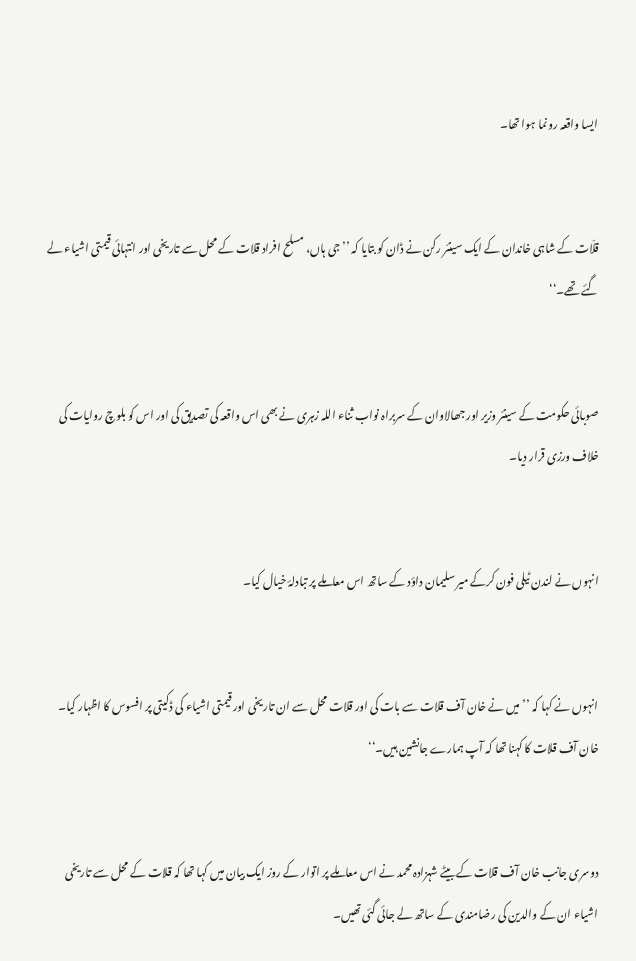ایسا واقعہ رونما ہوا تھا۔


قلّات کے شاہی خاندان کے ایک سینئر رکن نے ڈان کو بتایا کہ ’’جی ہاں، مسلح افراد قلات کے محل سے تاریخی اور انتہائی قیمتی اشیاء لے گئے تھے۔‘‘


صوبائی حکومت کے سینئر وزیر اور جھالاوان کے سربراہ نواب ثناء اللہ زہری نے بھی اس واقعہ کی تصدیق کی اور اس کو بلوچ روایات کی خلاف ورزی قرار دیا۔


انہوں نے لندن ٹیلی فون کرکے میر سلیمان داؤد کے ساتھ اس معاملے پر تبادلۂ خیال کیا۔


انہوں نے کہا کہ ’’میں نے خان آف قلات سے بات کی اور قلات محل سے ان تاریخی اور قیمتی اشیاء کی ڈکیتی پر افسوس کا اظہار کیا۔ خان آف قلات کا کہنا تھا کہ آپ ہمارے جانشین ہیں۔‘‘


دوسری جانب خان آف قلات کے بیٹے شہزادہ محمد نے اس معاملے پر اتوار کے روز ایک بیان میں کہا تھا کہ قلات کے محل سے تاریخی اشیاء ان کے والدین کی رضامندی کے ساتھ لے جائی گئی تھیں۔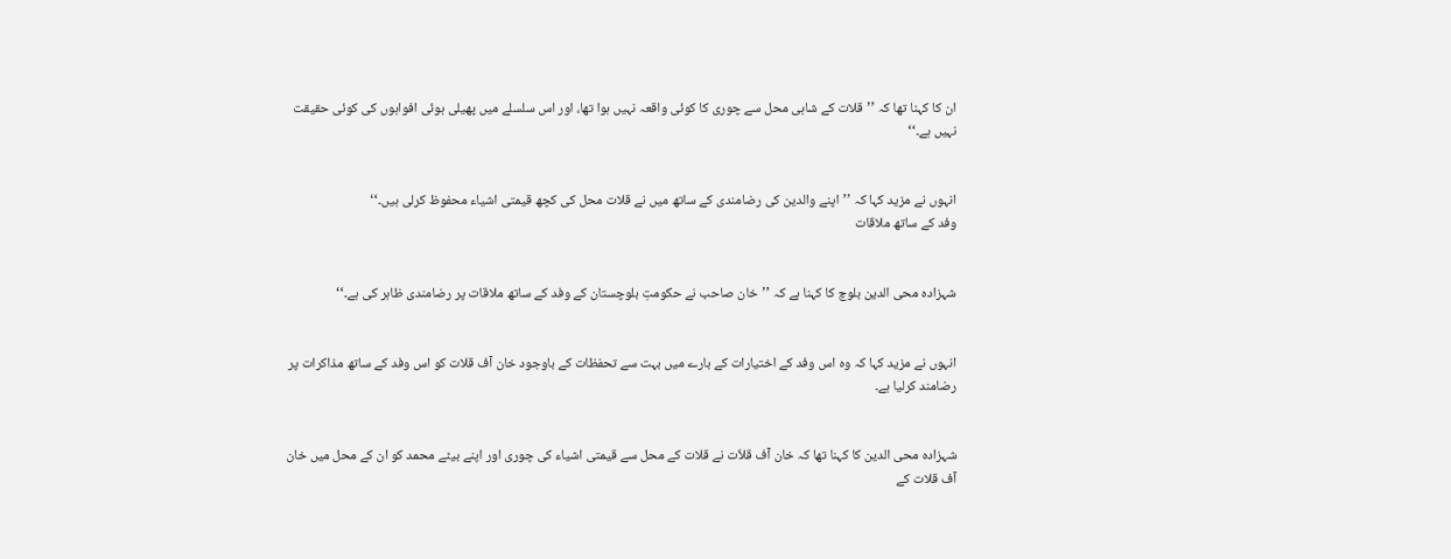ان کا کہنا تھا کہ ’’قلات کے شاہی محل سے چوری کا کوئی واقعہ نہیں ہوا تھا، اور اس سلسلے میں پھیلی ہوئی افواہوں کی کوئی حقیقت نہیں ہے۔‘‘


انہوں نے مزید کہا کہ ’’اپنے والدین کی رضامندی کے ساتھ میں نے قلات محل کی کچھ قیمتی اشیاء محفوظ کرلی ہیں۔‘‘
وفد کے ساتھ ملاقات


شہزادہ محی الدین بلوچ کا کہنا ہے کہ ’’خان صاحب نے حکومتِ بلوچستان کے وفد کے ساتھ ملاقات پر رضامندی ظاہر کی ہے۔‘‘


انہوں نے مزید کہا کہ وہ اس وفد کے اختیارات کے بارے میں بہت سے تحفظات کے باوجود خان آف قلات کو اس وفد کے ساتھ مذاکرات پر رضامند کرلیا ہے۔


شہزادہ محی الدین کا کہنا تھا کہ خان آف قلاّت نے قلات کے محل سے قیمتی اشیاء کی چوری اور اپنے بیٹے محمد کو ان کے محل میں خان آف قلات کے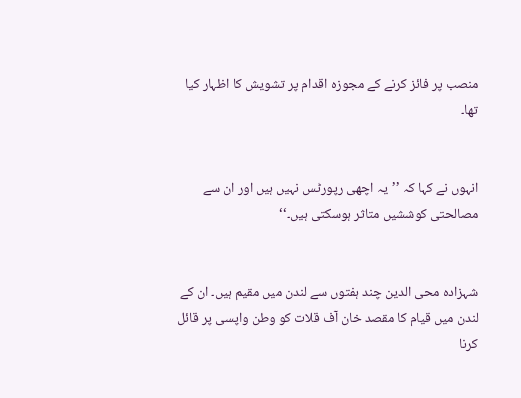منصب پر فائز کرنے کے مجوزہ اقدام پر تشویش کا اظہار کیا تھا۔


انہوں نے کہا کہ ’’یہ اچھی رپورٹس نہیں ہیں اور ان سے مصالحتی کوششیں متاثر ہوسکتی ہیں۔‘‘


شہزادہ محی الدین چند ہفتوں سے لندن میں مقیم ہیں۔ ان کے لندن میں قیام کا مقصد خان آف قلات کو وطن واپسی پر قائل کرنا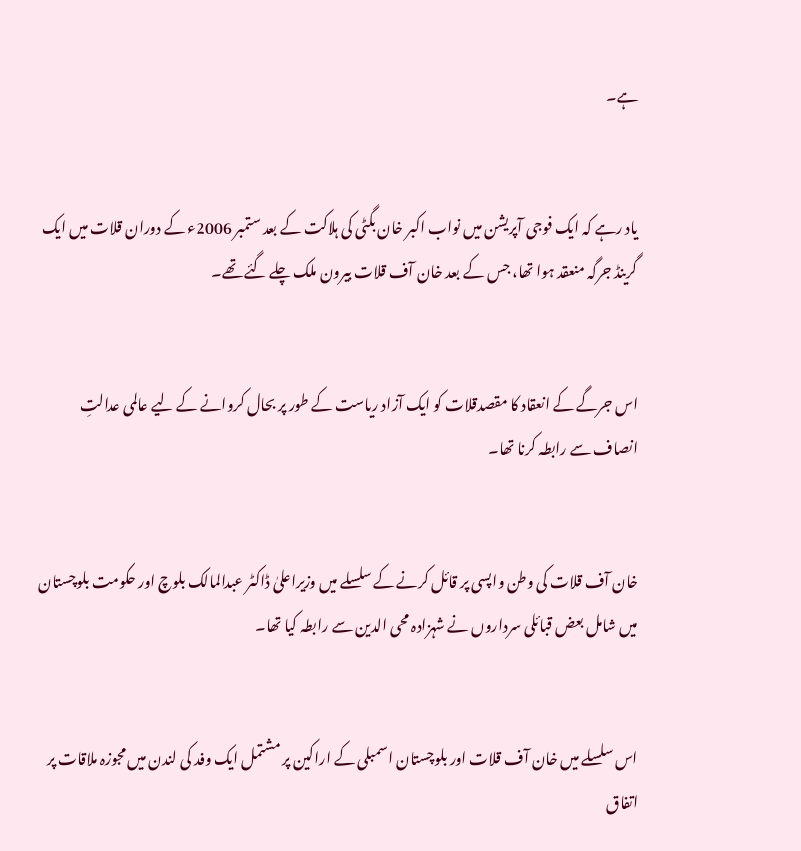ہے۔


یاد رہے کہ ایک فوجی آپریشن میں نواب اکبر خان بگٹی کی ہلاکت کے بعد ستمبر 2006ء کے دوران قلات میں ایک گرینڈ جرگہ منعقد ہوا تھا، جس کے بعد خان آف قلات بیرون ملک چلے گئے تھے۔


اس جرگے کے انعقاد کا مقصدقلات کو ایک آزاد ریاست کے طور پر بحال کروانے کے لیے عالمی عدالتِ انصاف سے رابطہ کرنا تھا۔


خان آف قلات کی وطن واپسی پر قائل کرنے کے سلسلے میں وزیراعلیٰ ڈاکٹر عبدالمالک بلوچ اور حکومت بلوچستان میں شامل بعض قبائلی سرداروں نے شہزادہ محی الدین سے رابطہ کیا تھا۔


اس سلسلے میں خان آف قلات اور بلوچستان اسمبلی کے اراکین پر مشتمل ایک وفد کی لندن میں مجوزہ ملاقات پر اتفاق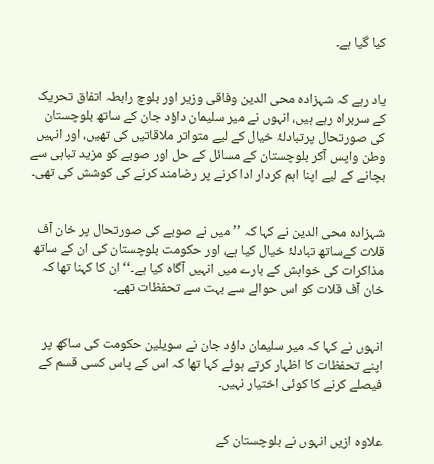کیا گیا ہے۔


یاد رہے کہ شہزادہ محی الدین وفاقی وزیر اور بلوچ رابطہ اتفاق تحریک کے سربراہ رہے ہیں، انہوں نے میر سلیمان داؤد جان کے ساتھ بلوچستان کی صورتحال پرتبادلۂ خیال کے لیے متواتر ملاقاتیں کی تھیں، اور انہیں وطن واپس آکر بلوچستان کے مسائل کے حل اور صوبے کو مزید تباہی سے بچانے کے لیے اپنا اہم کردار ادا کرنے پر رضامند کرنے کی کوشش کی تھی۔


شہزادہ محی الدین نے کہا کہ ’’میں نے صوبے کی صورتحال پر خان آف قلات کےساتھ تبادلۂ خیال کیا ہے، اور حکومت بلوچستان کی ان کے ساتھ مذاکرات کی خواہش کے بارے میں انہیں آگاہ کیا ہے۔‘‘ ان کا کہنا تھا کہ خان آف قلات کو اس حوالے سے بہت سے تحفظات تھے۔


انہوں نے کہا کہ میر سلیمان داؤد جان نے سویلین حکومت کی ساکھ پر اپنے تحفظات کا اظہار کرتے ہوئے کہا تھا کہ اس کے پاس کسی قسم کے فیصلے کرنے کا کوئی اختیار نہیں۔


علاوہ ازیں انہوں نے بلوچستان کے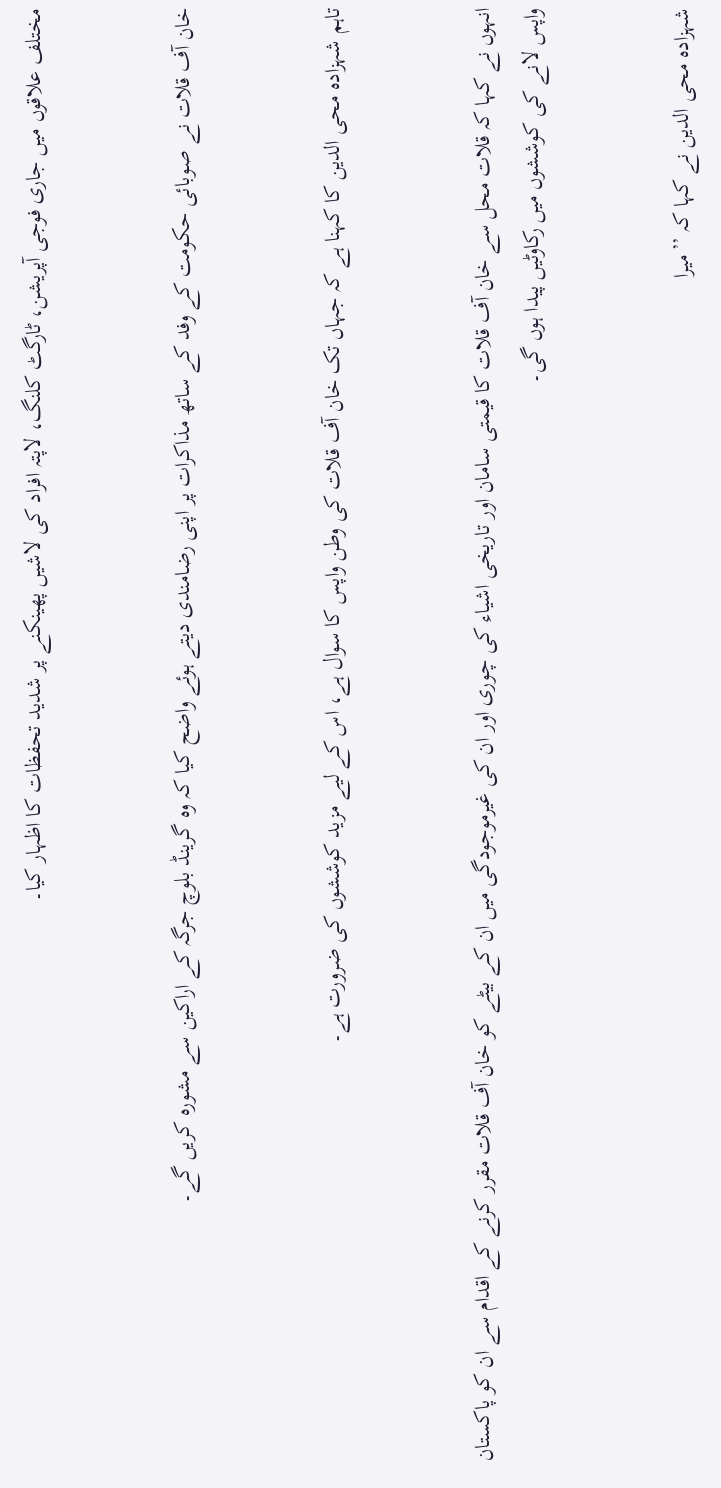مختلف علاقوں میں جاری فوجی آپریشن، ٹارگٹ کلنگ، لاپتہ افراد کی لاشیں پھینکنے پر شدید تحفظات کا اظہار کیا۔


خان آف قلات نے صوبائی حکومت کے وفد کے ساتھ مذاکرات پر اپنی رضامندی دیتے ہوئے واضح کیا کہ وہ گرینڈ بلوچ جرگہ کے اراکین سے مشورہ کریں گے۔


تاہم شہزادہ محی الدین کا کہنا ہے کہ جہاں تک خان آف قلات کی وطن واپس کا سوال ہے، اس کے لیے مزید کوششوں کی ضرورت ہے۔


انہوں نے کہا کہ قلات محل سے خان آف قلات کا قیمتی سامان اور تاریخی اشیاء کی چوری اور ان کی غیرموجودگی میں ان کے بیٹے کو خان آف قلات مقرر کرنے کے اقدام سے ان کو پاکستان واپس لانے کی کوششوں میں رکاوٹیں پیدا ہوں گی۔


شہزادہ محی الدین نے کہا کہ ’’میرا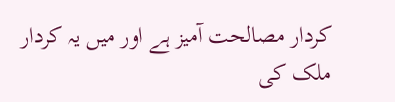کردار مصالحت آمیز ہے اور میں یہ کردار ملک کی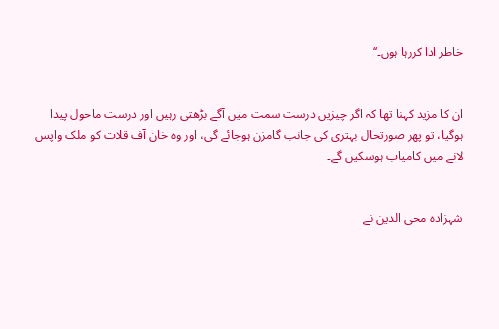خاطر ادا کررہا ہوں۔‘‘


ان کا مزید کہنا تھا کہ اگر چیزیں درست سمت میں آگے بڑھتی رہیں اور درست ماحول پیدا ہوگیا، تو پھر صورتحال بہتری کی جانب گامزن ہوجائے گی، اور وہ خان آف قلات کو ملک واپس لانے میں کامیاب ہوسکیں گے۔


شہزادہ محی الدین نے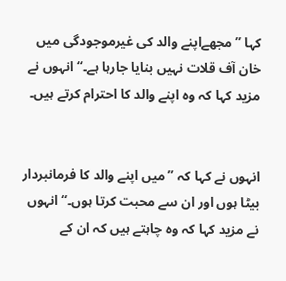کہا ’’مجھےاپنے والد کی غیرموجودگی میں خان آف قلات نہیں بنایا جارہا ہے۔‘‘ انہوں نے مزید کہا کہ وہ اپنے والد کا احترام کرتے ہیں۔


انہوں نے کہا کہ ’’میں اپنے والد کا فرمانبردار بیٹا ہوں اور ان سے محبت کرتا ہوں۔‘‘ انہوں نے مزید کہا کہ وہ چاہتے ہیں کہ ان کے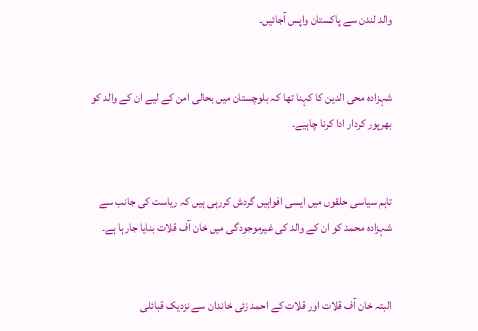والد لندن سے پاکستان واپس آجائیں۔


شہزادہ محی الدین کا کہنا تھا کہ بلوچستان میں بحالی امن کے لیے ان کے والد کو بھرپور کردار ادا کرنا چاہیے۔


تاہم سیاسی حلقوں میں ایسی افواہیں گردش کررہی ہیں کہ ریاست کی جانب سے شہزادہ محمد کو ان کے والد کی غیرموجودگی میں خان آف قلات بنایا جارہا ہے۔


البتہ خان آف قلات اور قلات کے احمد زئی خاندان سے نزدیک قبائلی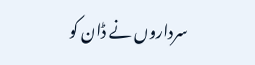سرداروں نے ڈان کو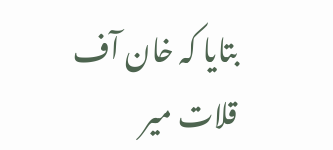بتایا کہ خان آف قلات میر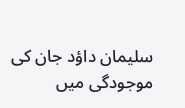سلیمان داؤد جان کی موجودگی میں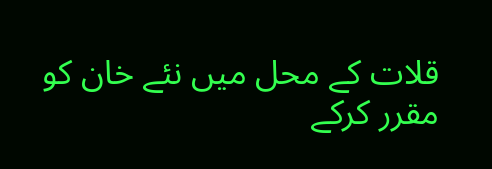قلات کے محل میں نئے خان کو مقرر کرکے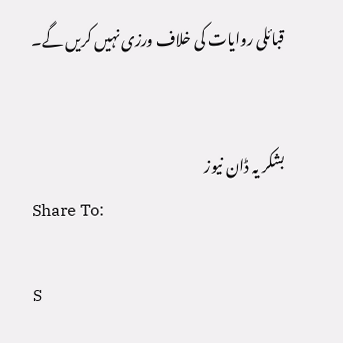قبائلی روایات کی خلاف ورزی نہیں کریں گے۔


بشکر یہ ڈان نیوز
Share To:

S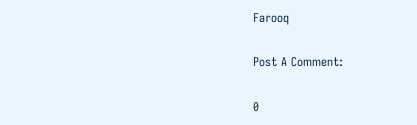Farooq

Post A Comment:

0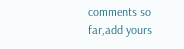comments so far,add yours